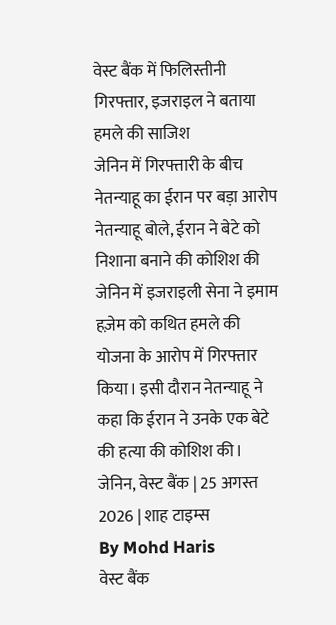वेस्ट बैंक में फिलिस्तीनी गिरफ्तार, इजराइल ने बताया हमले की साजिश
जेनिन में गिरफ्तारी के बीच नेतन्याहू का ईरान पर बड़ा आरोप
नेतन्याहू बोले, ईरान ने बेटे को निशाना बनाने की कोशिश की
जेनिन में इजराइली सेना ने इमाम हज़ेम को कथित हमले की योजना के आरोप में गिरफ्तार किया। इसी दौरान नेतन्याहू ने कहा कि ईरान ने उनके एक बेटे की हत्या की कोशिश की।
जेनिन, वेस्ट बैंक | 25 अगस्त 2026 | शाह टाइम्स
By Mohd Haris
वेस्ट बैंक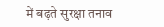में बढ़ते सुरक्षा तनाव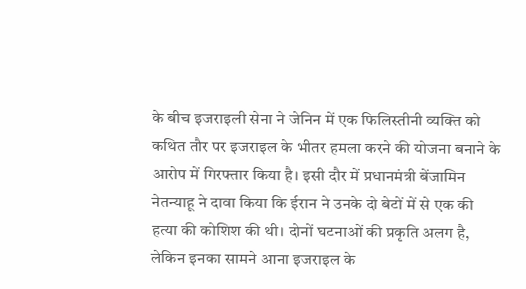के बीच इजराइली सेना ने जेनिन में एक फिलिस्तीनी व्यक्ति को कथित तौर पर इजराइल के भीतर हमला करने की योजना बनाने के आरोप में गिरफ्तार किया है। इसी दौर में प्रधानमंत्री बेंजामिन नेतन्याहू ने दावा किया कि ईरान ने उनके दो बेटों में से एक की हत्या की कोशिश की थी। दोनों घटनाओं की प्रकृति अलग है, लेकिन इनका सामने आना इजराइल के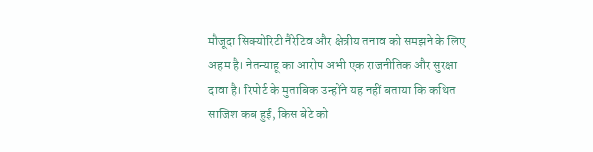मौजूदा सिक्योरिटी नैरेटिव और क्षेत्रीय तनाव को समझने के लिए अहम है। नेतन्याहू का आरोप अभी एक राजनीतिक और सुरक्षा दावा है। रिपोर्ट के मुताबिक उन्होंने यह नहीं बताया कि कथित साजिश कब हुई, किस बेटे को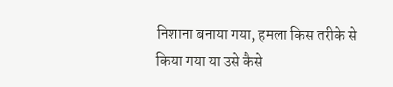निशाना बनाया गया, हमला किस तरीके से किया गया या उसे कैसे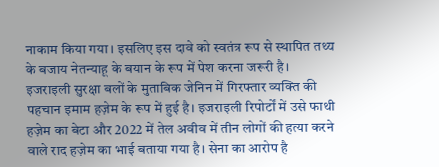नाकाम किया गया। इसलिए इस दावे को स्वतंत्र रूप से स्थापित तथ्य के बजाय नेतन्याहू के बयान के रूप में पेश करना जरूरी है।
इजराइली सुरक्षा बलों के मुताबिक जेनिन में गिरफ्तार व्यक्ति की पहचान इमाम हज़ेम के रूप में हुई है। इजराइली रिपोर्टों में उसे फाथी हज़ेम का बेटा और 2022 में तेल अवीव में तीन लोगों की हत्या करने वाले राद हज़ेम का भाई बताया गया है। सेना का आरोप है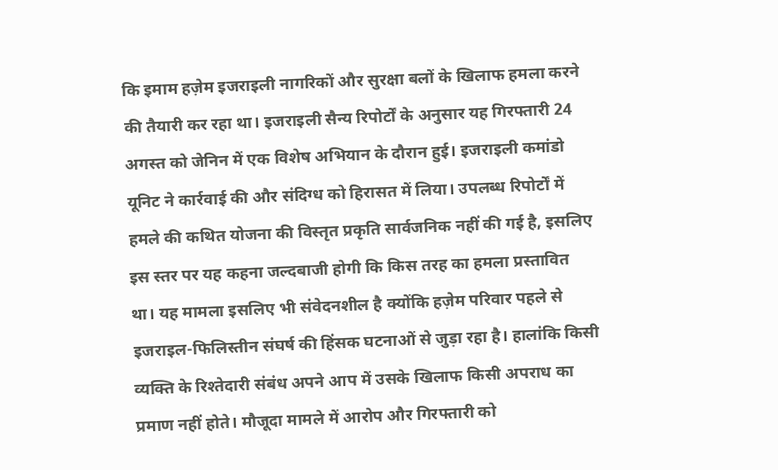कि इमाम हज़ेम इजराइली नागरिकों और सुरक्षा बलों के खिलाफ हमला करने की तैयारी कर रहा था। इजराइली सैन्य रिपोर्टों के अनुसार यह गिरफ्तारी 24 अगस्त को जेनिन में एक विशेष अभियान के दौरान हुई। इजराइली कमांडो यूनिट ने कार्रवाई की और संदिग्ध को हिरासत में लिया। उपलब्ध रिपोर्टों में हमले की कथित योजना की विस्तृत प्रकृति सार्वजनिक नहीं की गई है, इसलिए इस स्तर पर यह कहना जल्दबाजी होगी कि किस तरह का हमला प्रस्तावित था। यह मामला इसलिए भी संवेदनशील है क्योंकि हज़ेम परिवार पहले से इजराइल-फिलिस्तीन संघर्ष की हिंसक घटनाओं से जुड़ा रहा है। हालांकि किसी व्यक्ति के रिश्तेदारी संबंध अपने आप में उसके खिलाफ किसी अपराध का प्रमाण नहीं होते। मौजूदा मामले में आरोप और गिरफ्तारी को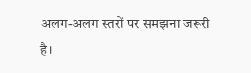अलग-अलग स्तरों पर समझना जरूरी है।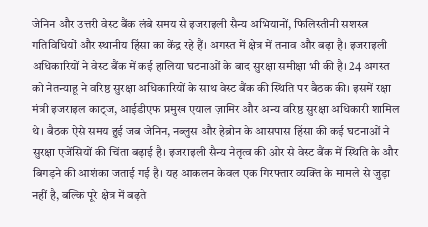जेनिन और उत्तरी वेस्ट बैंक लंबे समय से इजराइली सैन्य अभियानों, फिलिस्तीनी सशस्त्र गतिविधियों और स्थानीय हिंसा का केंद्र रहे हैं। अगस्त में क्षेत्र में तनाव और बढ़ा है। इजराइली अधिकारियों ने वेस्ट बैंक में कई हालिया घटनाओं के बाद सुरक्षा समीक्षा भी की है। 24 अगस्त को नेतन्याहू ने वरिष्ठ सुरक्षा अधिकारियों के साथ वेस्ट बैंक की स्थिति पर बैठक की। इसमें रक्षा मंत्री इजराइल काट्ज, आईडीएफ प्रमुख एयाल ज़ामिर और अन्य वरिष्ठ सुरक्षा अधिकारी शामिल थे। बैठक ऐसे समय हुई जब जेनिन, नब्लुस और हेब्रोन के आसपास हिंसा की कई घटनाओं ने सुरक्षा एजेंसियों की चिंता बढ़ाई है। इजराइली सैन्य नेतृत्व की ओर से वेस्ट बैंक में स्थिति के और बिगड़ने की आशंका जताई गई है। यह आकलन केवल एक गिरफ्तार व्यक्ति के मामले से जुड़ा नहीं है, बल्कि पूरे क्षेत्र में बढ़ते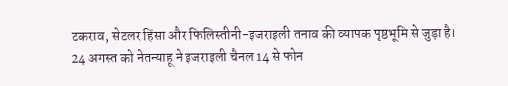टकराव, सेटलर हिंसा और फिलिस्तीनी-इजराइली तनाव की व्यापक पृष्ठभूमि से जुड़ा है।
24 अगस्त को नेतन्याहू ने इजराइली चैनल 14 से फोन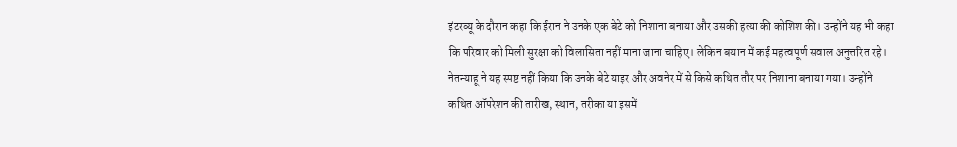इंटरव्यू के दौरान कहा कि ईरान ने उनके एक बेटे को निशाना बनाया और उसकी हत्या की कोशिश की। उन्होंने यह भी कहा कि परिवार को मिली सुरक्षा को विलासिता नहीं माना जाना चाहिए। लेकिन बयान में कई महत्वपूर्ण सवाल अनुत्तरित रहे। नेतन्याहू ने यह स्पष्ट नहीं किया कि उनके बेटे याइर और अवनेर में से किसे कथित तौर पर निशाना बनाया गया। उन्होंने कथित ऑपरेशन की तारीख, स्थान, तरीका या इसमें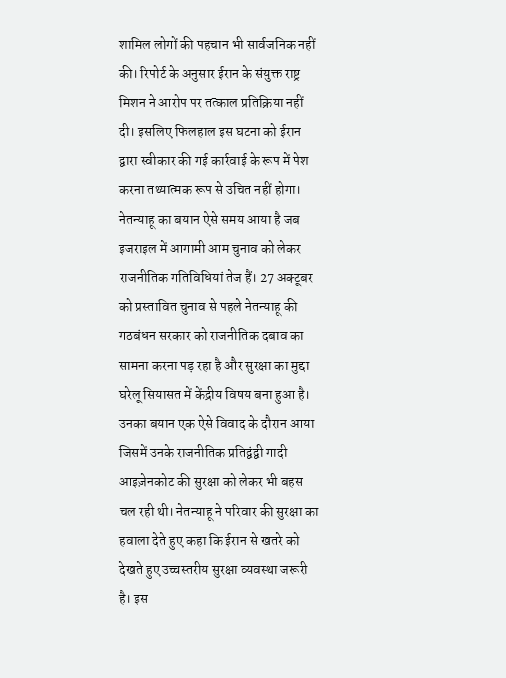शामिल लोगों की पहचान भी सार्वजनिक नहीं की। रिपोर्ट के अनुसार ईरान के संयुक्त राष्ट्र मिशन ने आरोप पर तत्काल प्रतिक्रिया नहीं दी। इसलिए फिलहाल इस घटना को ईरान द्वारा स्वीकार की गई कार्रवाई के रूप में पेश करना तथ्यात्मक रूप से उचित नहीं होगा।
नेतन्याहू का बयान ऐसे समय आया है जब इजराइल में आगामी आम चुनाव को लेकर राजनीतिक गतिविधियां तेज हैं। 27 अक्टूबर को प्रस्तावित चुनाव से पहले नेतन्याहू की गठबंधन सरकार को राजनीतिक दबाव का सामना करना पड़ रहा है और सुरक्षा का मुद्दा घरेलू सियासत में केंद्रीय विषय बना हुआ है। उनका बयान एक ऐसे विवाद के दौरान आया जिसमें उनके राजनीतिक प्रतिद्वंद्वी गादी आइज़ेनकोट की सुरक्षा को लेकर भी बहस चल रही थी। नेतन्याहू ने परिवार की सुरक्षा का हवाला देते हुए कहा कि ईरान से खतरे को देखते हुए उच्चस्तरीय सुरक्षा व्यवस्था जरूरी है। इस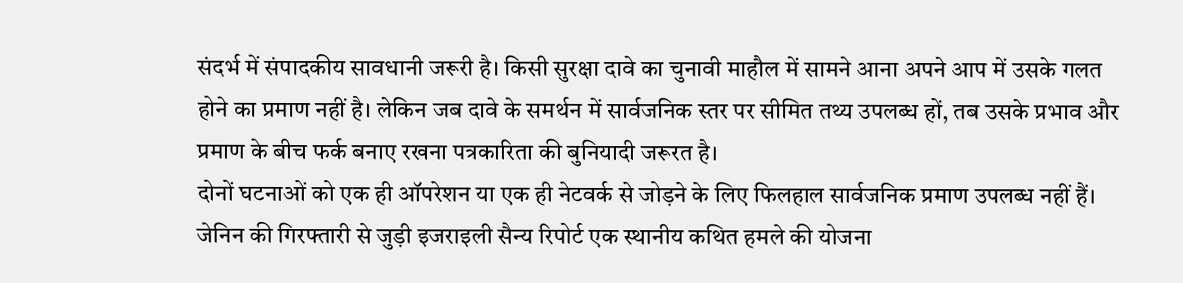संदर्भ में संपादकीय सावधानी जरूरी है। किसी सुरक्षा दावे का चुनावी माहौल में सामने आना अपने आप में उसके गलत होने का प्रमाण नहीं है। लेकिन जब दावे के समर्थन में सार्वजनिक स्तर पर सीमित तथ्य उपलब्ध हों, तब उसके प्रभाव और प्रमाण के बीच फर्क बनाए रखना पत्रकारिता की बुनियादी जरूरत है।
दोनों घटनाओं को एक ही ऑपरेशन या एक ही नेटवर्क से जोड़ने के लिए फिलहाल सार्वजनिक प्रमाण उपलब्ध नहीं हैं। जेनिन की गिरफ्तारी से जुड़ी इजराइली सैन्य रिपोर्ट एक स्थानीय कथित हमले की योजना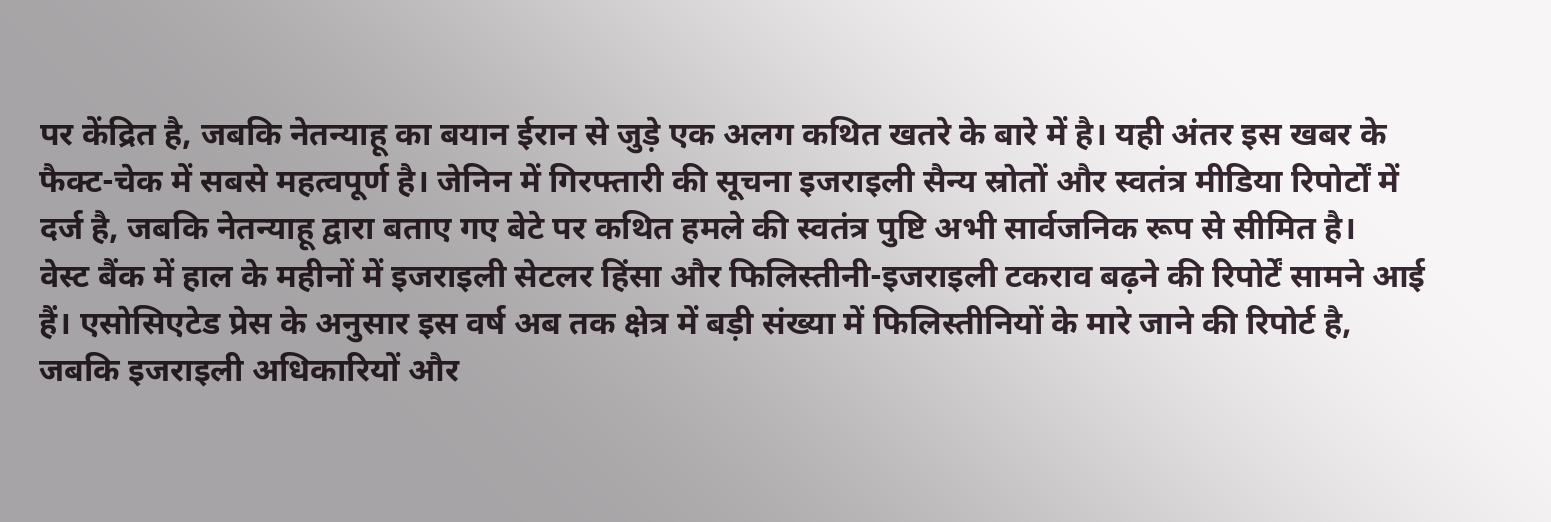पर केंद्रित है, जबकि नेतन्याहू का बयान ईरान से जुड़े एक अलग कथित खतरे के बारे में है। यही अंतर इस खबर के फैक्ट-चेक में सबसे महत्वपूर्ण है। जेनिन में गिरफ्तारी की सूचना इजराइली सैन्य स्रोतों और स्वतंत्र मीडिया रिपोर्टों में दर्ज है, जबकि नेतन्याहू द्वारा बताए गए बेटे पर कथित हमले की स्वतंत्र पुष्टि अभी सार्वजनिक रूप से सीमित है।
वेस्ट बैंक में हाल के महीनों में इजराइली सेटलर हिंसा और फिलिस्तीनी-इजराइली टकराव बढ़ने की रिपोर्टें सामने आई हैं। एसोसिएटेड प्रेस के अनुसार इस वर्ष अब तक क्षेत्र में बड़ी संख्या में फिलिस्तीनियों के मारे जाने की रिपोर्ट है, जबकि इजराइली अधिकारियों और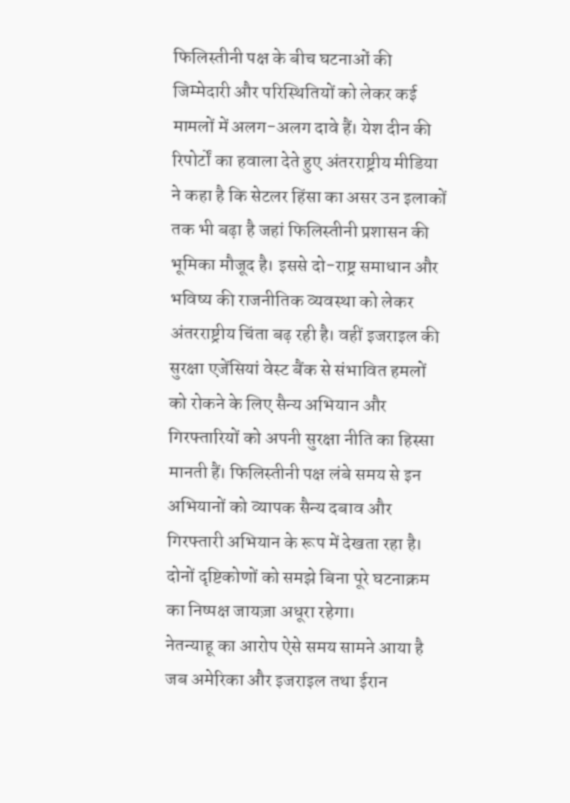फिलिस्तीनी पक्ष के बीच घटनाओं की जिम्मेदारी और परिस्थितियों को लेकर कई मामलों में अलग-अलग दावे हैं। येश दीन की रिपोर्टों का हवाला देते हुए अंतरराष्ट्रीय मीडिया ने कहा है कि सेटलर हिंसा का असर उन इलाकों तक भी बढ़ा है जहां फिलिस्तीनी प्रशासन की भूमिका मौजूद है। इससे दो-राष्ट्र समाधान और भविष्य की राजनीतिक व्यवस्था को लेकर अंतरराष्ट्रीय चिंता बढ़ रही है। वहीं इजराइल की सुरक्षा एजेंसियां वेस्ट बैंक से संभावित हमलों को रोकने के लिए सैन्य अभियान और गिरफ्तारियों को अपनी सुरक्षा नीति का हिस्सा मानती हैं। फिलिस्तीनी पक्ष लंबे समय से इन अभियानों को व्यापक सैन्य दबाव और गिरफ्तारी अभियान के रूप में देखता रहा है। दोनों दृष्टिकोणों को समझे बिना पूरे घटनाक्रम का निष्पक्ष जायज़ा अधूरा रहेगा।
नेतन्याहू का आरोप ऐसे समय सामने आया है जब अमेरिका और इजराइल तथा ईरान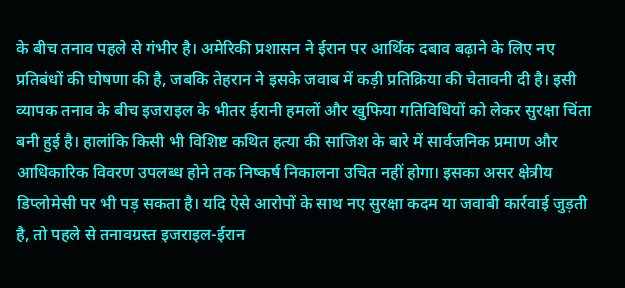के बीच तनाव पहले से गंभीर है। अमेरिकी प्रशासन ने ईरान पर आर्थिक दबाव बढ़ाने के लिए नए प्रतिबंधों की घोषणा की है, जबकि तेहरान ने इसके जवाब में कड़ी प्रतिक्रिया की चेतावनी दी है। इसी व्यापक तनाव के बीच इजराइल के भीतर ईरानी हमलों और खुफिया गतिविधियों को लेकर सुरक्षा चिंता बनी हुई है। हालांकि किसी भी विशिष्ट कथित हत्या की साजिश के बारे में सार्वजनिक प्रमाण और आधिकारिक विवरण उपलब्ध होने तक निष्कर्ष निकालना उचित नहीं होगा। इसका असर क्षेत्रीय डिप्लोमेसी पर भी पड़ सकता है। यदि ऐसे आरोपों के साथ नए सुरक्षा कदम या जवाबी कार्रवाई जुड़ती है, तो पहले से तनावग्रस्त इजराइल-ईरान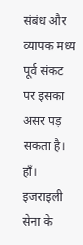संबंध और व्यापक मध्य पूर्व संकट पर इसका असर पड़ सकता है।
हाँ। इजराइली सेना के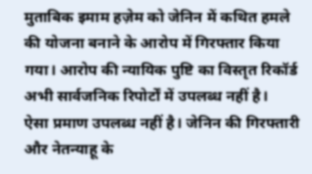मुताबिक इमाम हज़ेम को जेनिन में कथित हमले की योजना बनाने के आरोप में गिरफ्तार किया गया। आरोप की न्यायिक पुष्टि का विस्तृत रिकॉर्ड अभी सार्वजनिक रिपोर्टों में उपलब्ध नहीं है।
ऐसा प्रमाण उपलब्ध नहीं है। जेनिन की गिरफ्तारी और नेतन्याहू के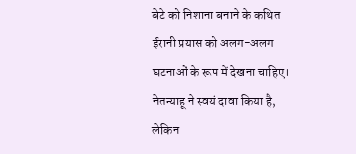बेटे को निशाना बनाने के कथित ईरानी प्रयास को अलग-अलग घटनाओं के रूप में देखना चाहिए।
नेतन्याहू ने स्वयं दावा किया है, लेकिन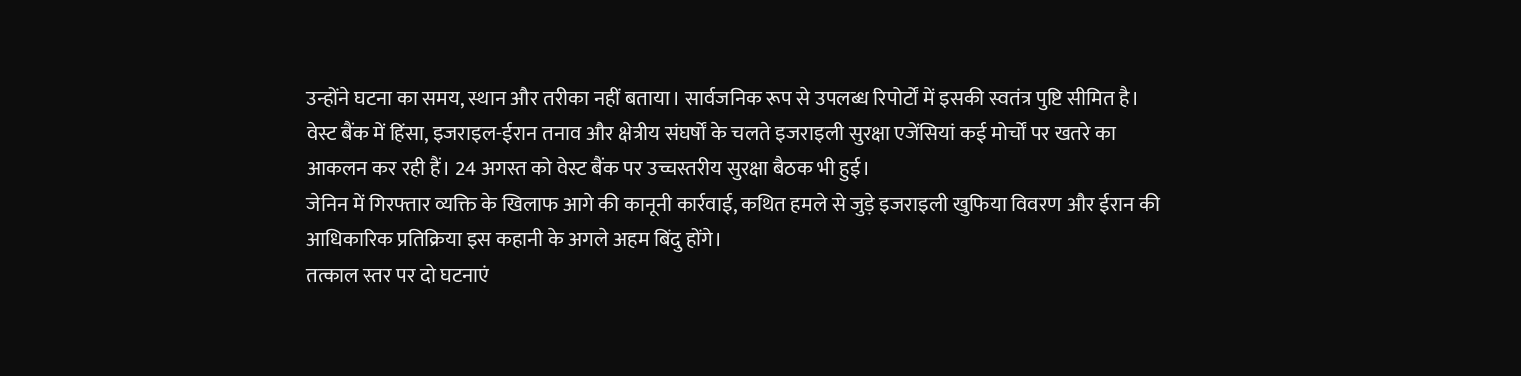उन्होंने घटना का समय, स्थान और तरीका नहीं बताया। सार्वजनिक रूप से उपलब्ध रिपोर्टों में इसकी स्वतंत्र पुष्टि सीमित है।
वेस्ट बैंक में हिंसा, इजराइल-ईरान तनाव और क्षेत्रीय संघर्षों के चलते इजराइली सुरक्षा एजेंसियां कई मोर्चों पर खतरे का आकलन कर रही हैं। 24 अगस्त को वेस्ट बैंक पर उच्चस्तरीय सुरक्षा बैठक भी हुई।
जेनिन में गिरफ्तार व्यक्ति के खिलाफ आगे की कानूनी कार्रवाई, कथित हमले से जुड़े इजराइली खुफिया विवरण और ईरान की आधिकारिक प्रतिक्रिया इस कहानी के अगले अहम बिंदु होंगे।
तत्काल स्तर पर दो घटनाएं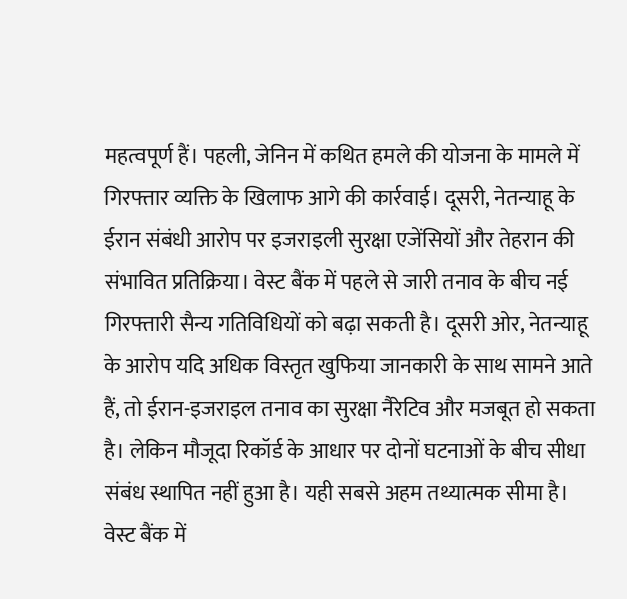महत्वपूर्ण हैं। पहली, जेनिन में कथित हमले की योजना के मामले में गिरफ्तार व्यक्ति के खिलाफ आगे की कार्रवाई। दूसरी, नेतन्याहू के ईरान संबंधी आरोप पर इजराइली सुरक्षा एजेंसियों और तेहरान की संभावित प्रतिक्रिया। वेस्ट बैंक में पहले से जारी तनाव के बीच नई गिरफ्तारी सैन्य गतिविधियों को बढ़ा सकती है। दूसरी ओर, नेतन्याहू के आरोप यदि अधिक विस्तृत खुफिया जानकारी के साथ सामने आते हैं, तो ईरान-इजराइल तनाव का सुरक्षा नैरेटिव और मजबूत हो सकता है। लेकिन मौजूदा रिकॉर्ड के आधार पर दोनों घटनाओं के बीच सीधा संबंध स्थापित नहीं हुआ है। यही सबसे अहम तथ्यात्मक सीमा है।
वेस्ट बैंक में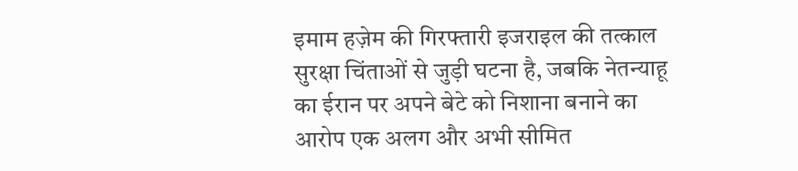इमाम हज़ेम की गिरफ्तारी इजराइल की तत्काल सुरक्षा चिंताओं से जुड़ी घटना है, जबकि नेतन्याहू का ईरान पर अपने बेटे को निशाना बनाने का आरोप एक अलग और अभी सीमित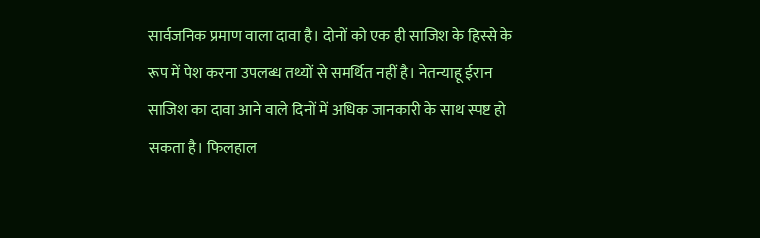सार्वजनिक प्रमाण वाला दावा है। दोनों को एक ही साजिश के हिस्से के रूप में पेश करना उपलब्ध तथ्यों से समर्थित नहीं है। नेतन्याहू ईरान साजिश का दावा आने वाले दिनों में अधिक जानकारी के साथ स्पष्ट हो सकता है। फिलहाल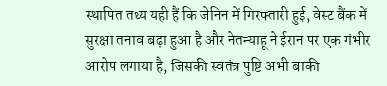स्थापित तथ्य यही हैं कि जेनिन में गिरफ्तारी हुई, वेस्ट बैंक में सुरक्षा तनाव बढ़ा हुआ है और नेतन्याहू ने ईरान पर एक गंभीर आरोप लगाया है, जिसकी स्वतंत्र पुष्टि अभी बाकी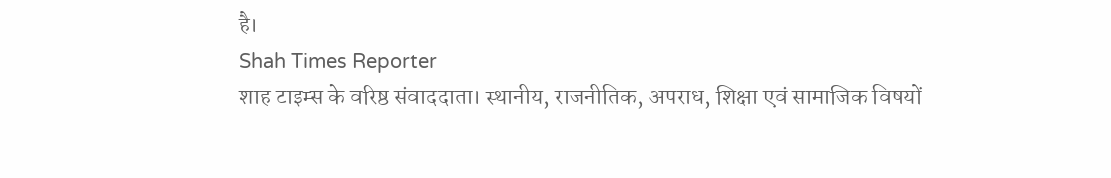है।
Shah Times Reporter
शाह टाइम्स के वरिष्ठ संवाददाता। स्थानीय, राजनीतिक, अपराध, शिक्षा एवं सामाजिक विषयों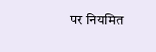पर नियमित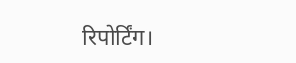रिपोर्टिंग।